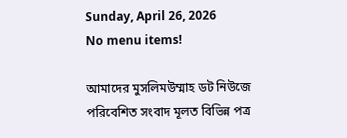Sunday, April 26, 2026
No menu items!

আমাদের মুসলিমউম্মাহ ডট নিউজে পরিবেশিত সংবাদ মূলত বিভিন্ন পত্র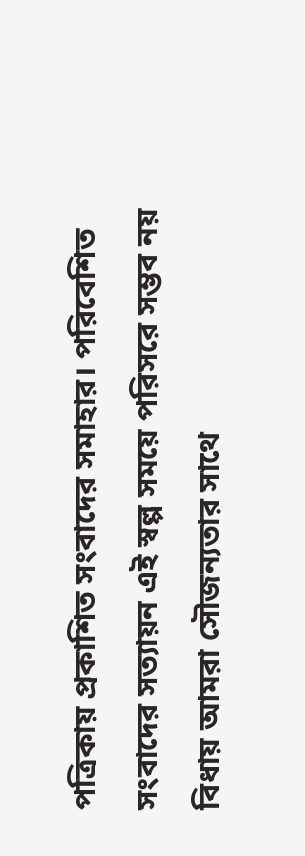পত্রিকায় প্রকাশিত সংবাদের সমাহার। পরিবেশিত সংবাদের সত্যায়ন এই স্বল্প সময়ে পরিসরে সম্ভব নয় বিধায় আমরা সৌজন্যতার সাথে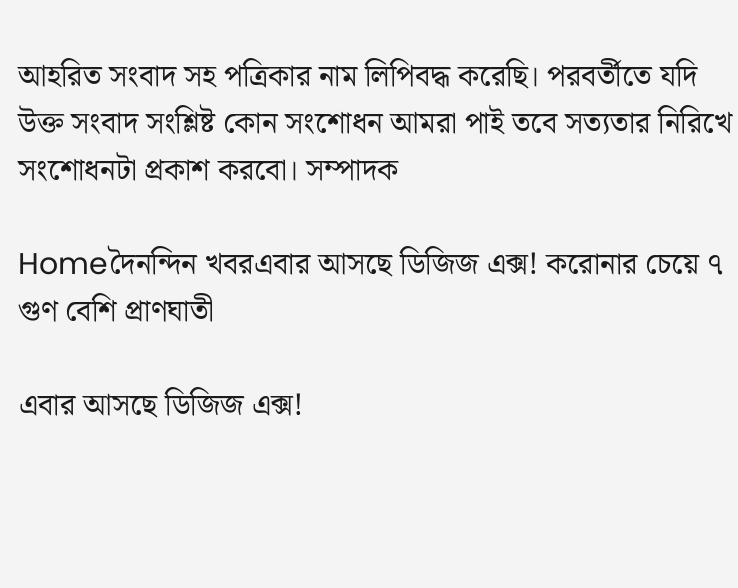আহরিত সংবাদ সহ পত্রিকার নাম লিপিবদ্ধ করেছি। পরবর্তীতে যদি উক্ত সংবাদ সংশ্লিষ্ট কোন সংশোধন আমরা পাই তবে সত্যতার নিরিখে সংশোধনটা প্রকাশ করবো। সম্পাদক

Homeদৈনন্দিন খবরএবার আসছে ডিজিজ এক্স! করোনার চেয়ে ৭ গুণ বেশি প্রাণঘাতী

এবার আসছে ডিজিজ এক্স!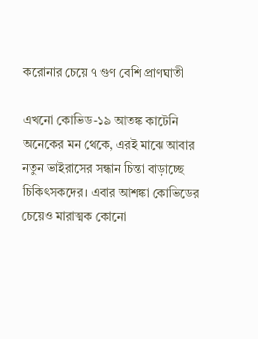করোনার চেয়ে ৭ গুণ বেশি প্রাণঘাতী

এখনো কোভিড-১৯ আতঙ্ক কাটেনি অনেকের মন থেকে, এরই মাঝে আবার নতুন ভাইরাসের সন্ধান চিন্তা বাড়াচ্ছে চিকিৎসকদের। এবার আশঙ্কা কোভিডের চেয়েও মারাত্মক কোনো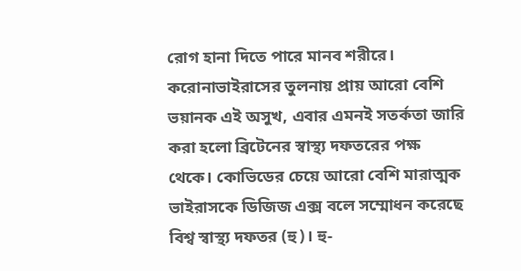রোগ হানা দিতে পারে মানব শরীরে। করোনাভাইরাসের তুলনায় প্রায় আরো বেশি ভয়ানক এই অসুখ, এবার এমনই সতর্কতা জারি করা হলো ব্রিটেনের স্বাস্থ্য দফতরের পক্ষ থেকে। কোভিডের চেয়ে আরো বেশি মারাত্মক ভাইরাসকে ডিজিজ এক্স বলে সম্মোধন করেছে বিশ্ব স্বাস্থ্য দফতর (হু)। হু-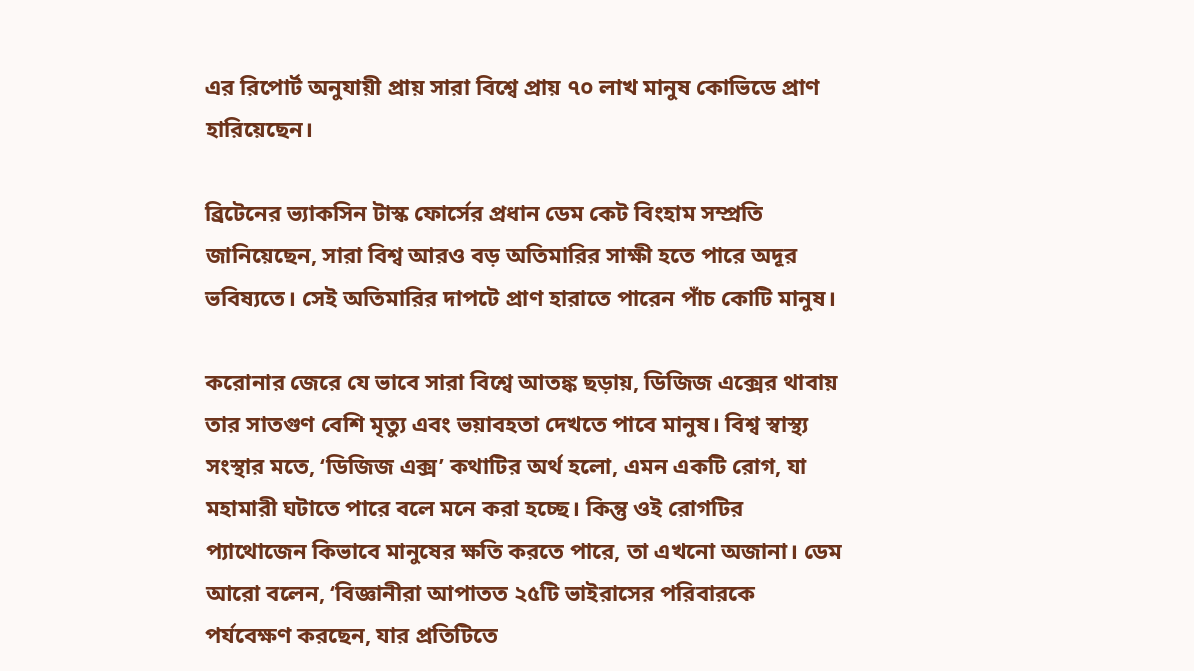এর রিপোর্ট অনুযায়ী প্রায় সারা বিশ্বে প্রায় ৭০ লাখ মানুষ কোভিডে প্রাণ হারিয়েছেন।

ব্রিটেনের ভ্যাকসিন টাস্ক ফোর্সের প্রধান ডেম কেট বিংহাম সম্প্রতি জানিয়েছেন, সারা বিশ্ব আরও বড় অতিমারির সাক্ষী হতে পারে অদূর ভবিষ্যতে। সেই অতিমারির দাপটে প্রাণ হারাতে পারেন পাঁচ কোটি মানুষ।

করোনার জেরে যে ভাবে সারা বিশ্বে আতঙ্ক ছড়ায়, ডিজিজ এক্সের থাবায় তার সাতগুণ বেশি মৃত্যু এবং ভয়াবহতা দেখতে পাবে মানুষ। বিশ্ব স্বাস্থ্য সংস্থার মতে, ‘ডিজিজ এক্স’ কথাটির অর্থ হলো, এমন একটি রোগ, যা মহামারী ঘটাতে পারে বলে মনে করা হচ্ছে। কিন্তু ওই রোগটির প্যাথোজেন কিভাবে মানুষের ক্ষতি করতে পারে, তা এখনো অজানা। ডেম আরো বলেন, ‘বিজ্ঞানীরা আপাতত ২৫টি ভাইরাসের পরিবারকে পর্যবেক্ষণ করছেন, যার প্রতিটিতে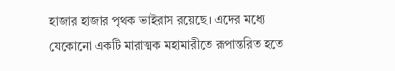হাজার হাজার পৃথক ভাইরাস রয়েছে। এদের মধ্যে যেকোনো একটি মারাত্মক মহামারীতে রূপান্তরিত হতে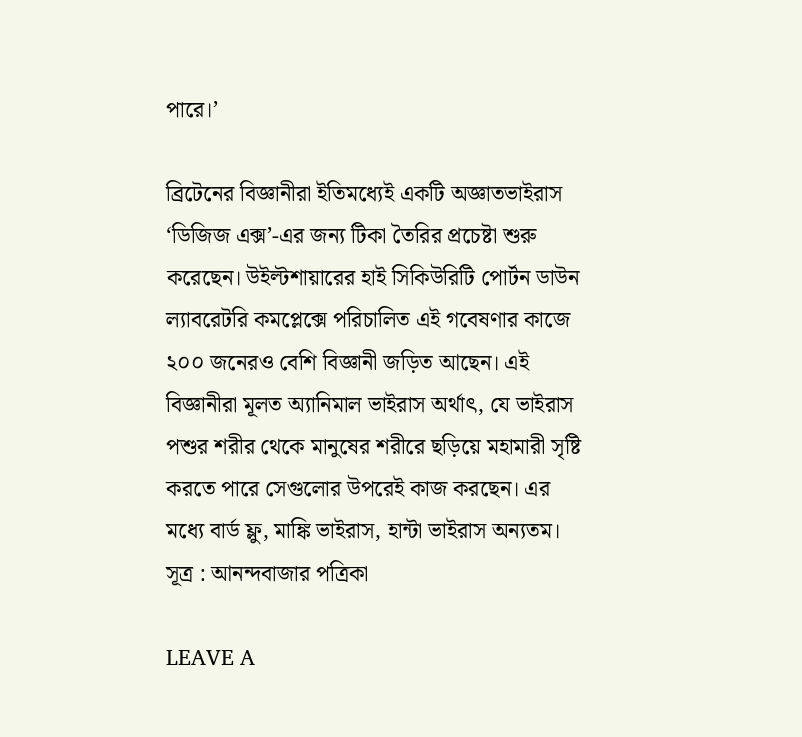পারে।’

ব্রিটেনের বিজ্ঞানীরা ইতিমধ্যেই একটি অজ্ঞাতভাইরাস ‘ডিজিজ এক্স’-এর জন্য টিকা তৈরির প্রচেষ্টা শুরু করেছেন। উইল্টশায়ারের হাই সিকিউরিটি পোর্টন ডাউন ল্যাবরেটরি কমপ্লেক্সে পরিচালিত এই গবেষণার কাজে ২০০ জনেরও বেশি বিজ্ঞানী জড়িত আছেন। এই বিজ্ঞানীরা মূলত অ্যানিমাল ভাইরাস অর্থাৎ, যে ভাইরাস পশুর শরীর থেকে মানুষের শরীরে ছড়িয়ে মহামারী সৃষ্টি করতে পারে সেগুলোর উপরেই কাজ করছেন। এর মধ্যে বার্ড ফ্লু, মাঙ্কি ভাইরাস, হান্টা ভাইরাস অন্যতম।
সূত্র : আনন্দবাজার পত্রিকা

LEAVE A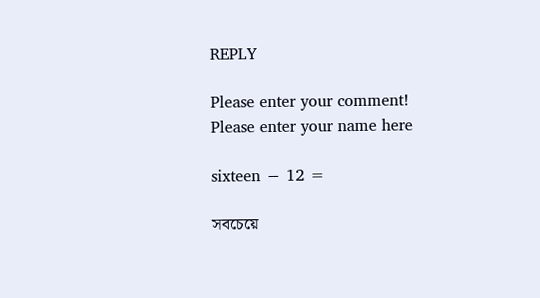REPLY

Please enter your comment!
Please enter your name here

sixteen − 12 =

সবচেয়ে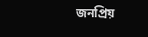জনপ্রিয়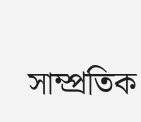সাম্প্রতিক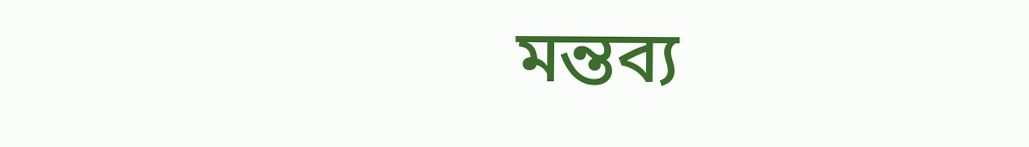মন্তব্য